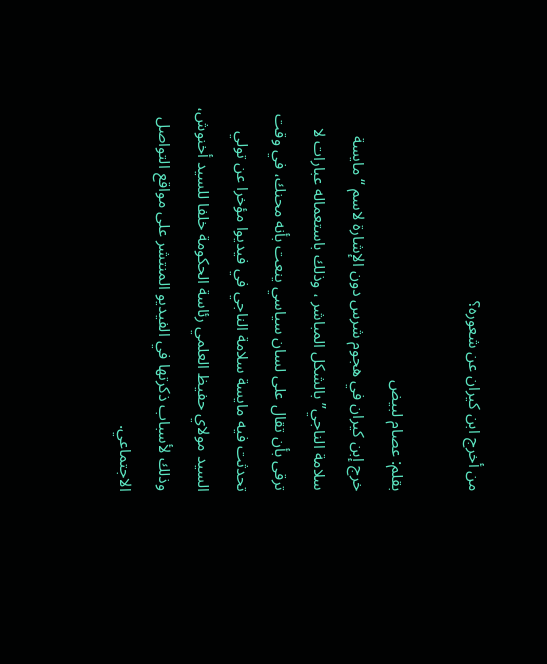من أخرج ابن كيران عن شعوره؟

بقلم: عصام لبيض
خرج إبن كيران في هجوم شرس دون الإشارة لاسم “مايسة سلامة الناجي” بالشكل المباشر ، وذلك باستعماله عبارات لا ترقى بأن تقال على لسان سياسي ينعت بأنه محنك، في وقت تحدثت فيه مايسة سلامة الناجي في فيديوا مؤخرا عن تولي السيد مولاي حفيظ العلمي رئاسة الحكومة خلفا للسيد أخنوش، وذلك لأسباب ذكرتها في الفيديو المنتشر على مواقع التواصل الاجتماعي.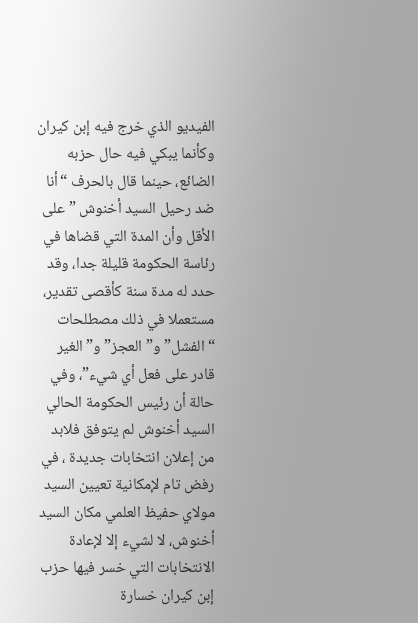الفيديو الذي خرج فيه إبن كيران وكأنما يبكي فيه حال حزبه الضائع، حينما قال بالحرف “أنا ضد رحيل السيد أخنوش ” على الأقل وأن المدة التي قضاها في رئاسة الحكومة قليلة جدا، وقد حدد له مدة سنة كأقصى تقدير، مستعملا في ذلك مصطلحات “الفشل” و”العجز” و”الغير قادر على فعل أي شيء”، وفي حالة أن رئيس الحكومة الحالي السيد أخنوش لم يتوفق فلابد من إعلان انتخابات جديدة ، في رفض تام لإمكانية تعيين السيد مولاي حفيظ العلمي مكان السيد أخنوش، لا لشيء إلا لإعادة الانتخابات التي خسر فيها حزب إبن كيران خسارة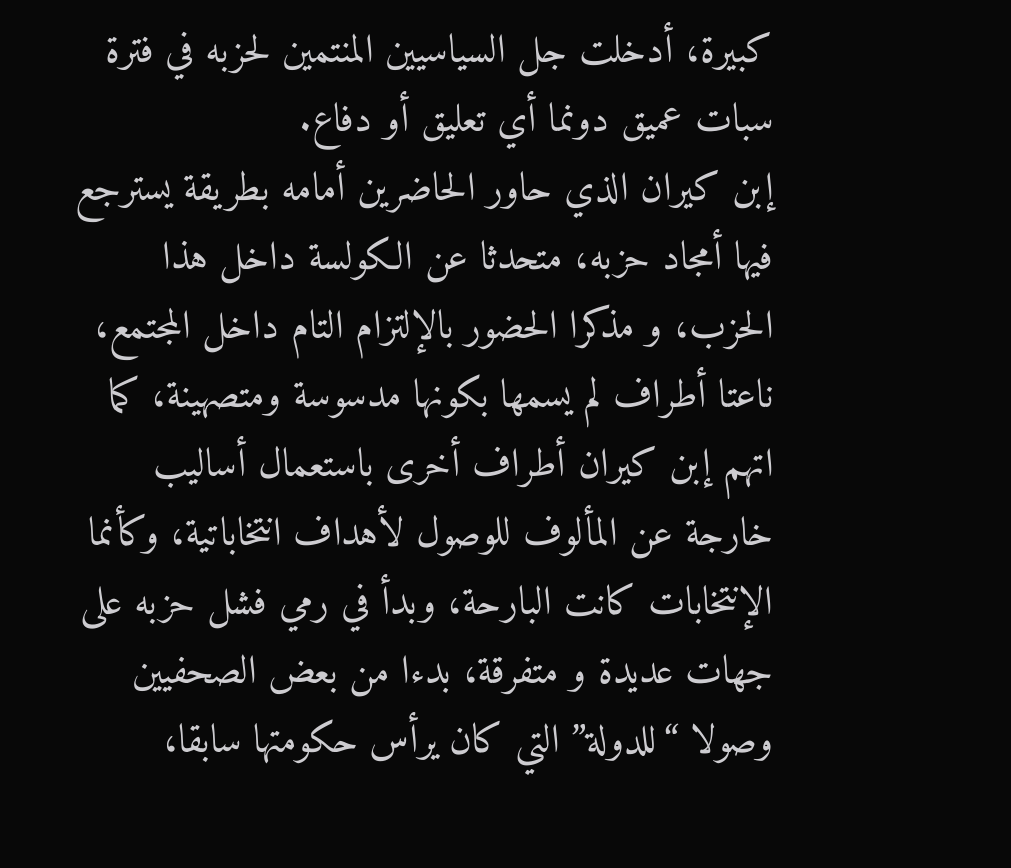كبيرة، أدخلت جل السياسيين المنتمين لحزبه في فترة سبات عميق دونما أي تعليق أو دفاع.
إبن كيران الذي حاور الحاضرين أمامه بطريقة يسترجع فيها أمجاد حزبه، متحدثا عن الكولسة داخل هذا الحزب، و مذكرا الحضور بالإلتزام التام داخل المجتمع، ناعتا أطراف لم يسمها بكونها مدسوسة ومتصهينة، كما اتهم إبن كيران أطراف أخرى باستعمال أساليب خارجة عن المألوف للوصول لأهداف انتخاباتية، وكأنما الإنتخابات كانت البارحة، وبدأ في رمي فشل حزبه على جهات عديدة و متفرقة، بدءا من بعض الصحفيين وصولا “للدولة” التي كان يرأس حكومتها سابقا،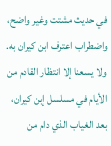في حديث مشتت وغير واضح، واضطراب اعترف ابن كيران به.
ولا يسعنا إلا انتظار القادم من الأيام في مسلسل إبن كيران، بعد الغياب الذي دام من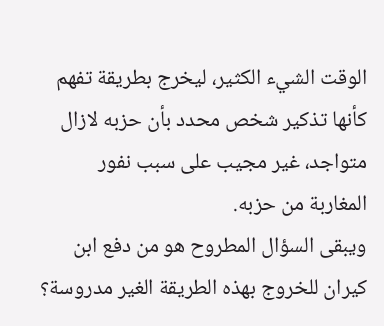الوقت الشيء الكثير، ليخرج بطريقة تفهم كأنها تذكير شخص محدد بأن حزبه لازال متواجد، غير مجيب على سبب نفور المغاربة من حزبه.
ويبقى السؤال المطروح هو من دفع ابن كيران للخروج بهذه الطريقة الغير مدروسة؟